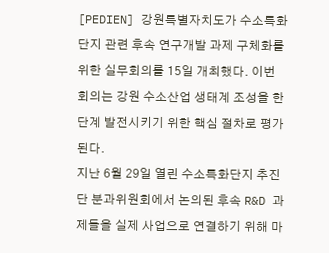[PEDIEN] 강원특별자치도가 수소특화단지 관련 후속 연구개발 과제 구체화를 위한 실무회의를 15일 개최했다. 이번 회의는 강원 수소산업 생태계 조성을 한 단계 발전시키기 위한 핵심 절차로 평가된다.
지난 6월 29일 열린 수소특화단지 추진단 분과위원회에서 논의된 후속 R&D 과제들을 실제 사업으로 연결하기 위해 마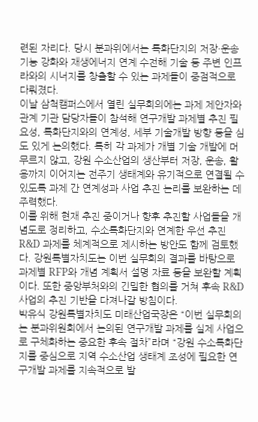련된 자리다. 당시 분과위에서는 특화단지의 저장·운송 기능 강화와 재생에너지 연계 수전해 기술 등 주변 인프라와의 시너지를 창출할 수 있는 과제들이 중점적으로 다뤄졌다.
이날 삼척캠퍼스에서 열린 실무회의에는 과제 제안자와 관계 기관 담당자들이 참석해 연구개발 과제별 추진 필요성, 특화단지와의 연계성, 세부 기술개발 방향 등을 심도 있게 논의했다. 특히 각 과제가 개별 기술 개발에 머무르지 않고, 강원 수소산업의 생산부터 저장, 운송, 활용까지 이어지는 전주기 생태계와 유기적으로 연결될 수 있도록 과제 간 연계성과 사업 추진 논리를 보완하는 데 주력했다.
이를 위해 현재 추진 중이거나 향후 추진할 사업들을 개념도로 정리하고, 수소특화단지와 연계한 우선 추진 R&D 과제를 체계적으로 제시하는 방안도 함께 검토했다. 강원특별자치도는 이번 실무회의 결과를 바탕으로 과제별 RFP와 개념 계획서 설명 자료 등을 보완할 계획이다. 또한 중앙부처와의 긴밀한 협의를 거쳐 후속 R&D 사업의 추진 기반을 다져나갈 방침이다.
박유식 강원특별자치도 미래산업국장은 “이번 실무회의는 분과위원회에서 논의된 연구개발 과제를 실제 사업으로 구체화하는 중요한 후속 절차”라며 “강원 수소특화단지를 중심으로 지역 수소산업 생태계 조성에 필요한 연구개발 과제를 지속적으로 발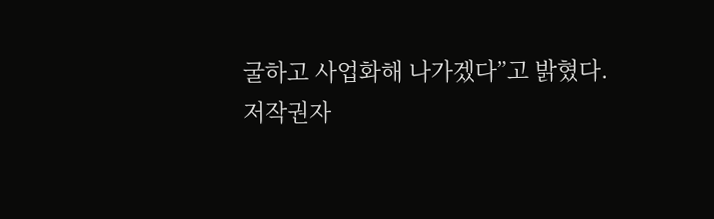굴하고 사업화해 나가겠다”고 밝혔다.
저작권자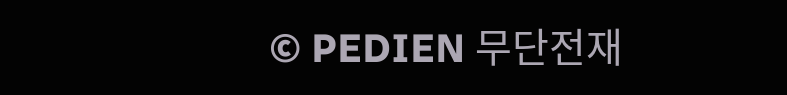© PEDIEN 무단전재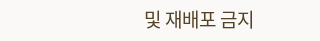및 재배포 금지